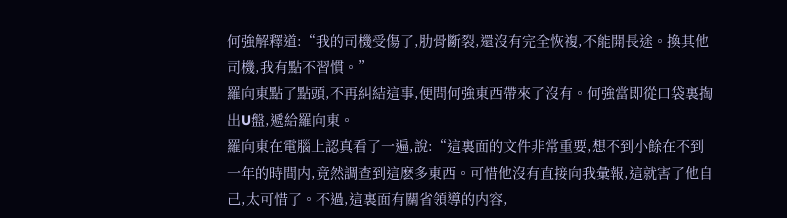何強解釋道:“我的司機受傷了,肋骨斷裂,還沒有完全恢複,不能開長途。換其他司機,我有點不習慣。”
羅向東點了點頭,不再糾結這事,便問何強東西帶來了沒有。何強當即從口袋裏掏出U盤,遞給羅向東。
羅向東在電腦上認真看了一遍,說:“這裏面的文件非常重要,想不到小餘在不到一年的時間内,竟然調查到這麽多東西。可惜他沒有直接向我彙報,這就害了他自己,太可惜了。不過,這裏面有關省領導的内容,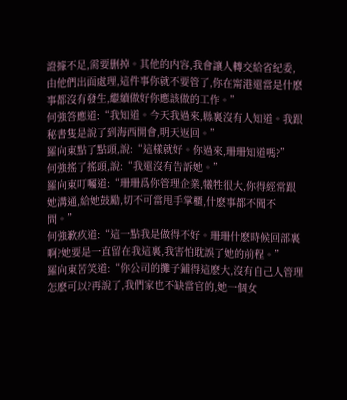證據不足,需要删掉。其他的内容,我會讓人轉交給省紀委,由他們出面處理,這件事你就不要管了,你在甯港還當是什麽事都沒有發生,繼續做好你應該做的工作。”
何強答應道:“我知道。今天我過來,縣裏沒有人知道。我跟秘書隻是說了到海西開會,明天返回。”
羅向東點了點頭,說:“這樣就好。你過來,珊珊知道嗎?”
何強搖了搖頭,說:“我還沒有告訴她。”
羅向東叮囑道:“珊珊爲你管理企業,犧牲很大,你得經常跟她溝通,給她鼓勵,切不可當甩手掌櫃,什麽事都不聞不問。”
何強歉疚道:“這一點我是做得不好。珊珊什麽時候回部裏啊?她要是一直留在我這裏,我害怕耽誤了她的前程。”
羅向東苦笑道:“你公司的攤子鋪得這麽大,沒有自己人管理怎麽可以?再說了,我們家也不缺當官的,她一個女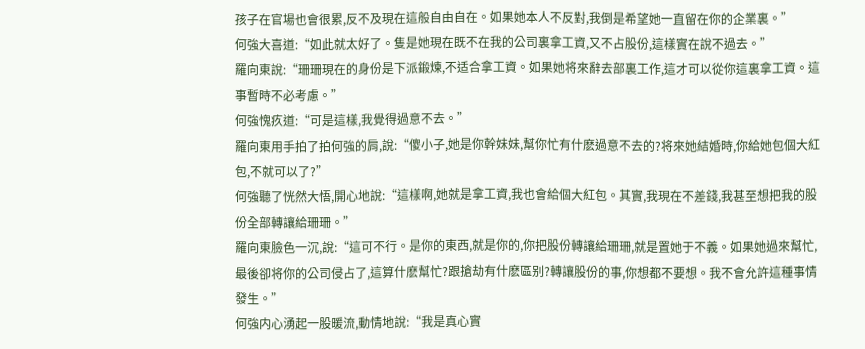孩子在官場也會很累,反不及現在這般自由自在。如果她本人不反對,我倒是希望她一直留在你的企業裏。”
何強大喜道:“如此就太好了。隻是她現在既不在我的公司裏拿工資,又不占股份,這樣實在說不過去。”
羅向東說:“珊珊現在的身份是下派鍛煉,不适合拿工資。如果她将來辭去部裏工作,這才可以從你這裏拿工資。這事暫時不必考慮。”
何強愧疚道:“可是這樣,我覺得過意不去。”
羅向東用手拍了拍何強的肩,說:“傻小子,她是你幹妹妹,幫你忙有什麽過意不去的?将來她結婚時,你給她包個大紅包,不就可以了?”
何強聽了恍然大悟,開心地說:“這樣啊,她就是拿工資,我也會給個大紅包。其實,我現在不差錢,我甚至想把我的股份全部轉讓給珊珊。”
羅向東臉色一沉,說:“這可不行。是你的東西,就是你的,你把股份轉讓給珊珊,就是置她于不義。如果她過來幫忙,最後卻将你的公司侵占了,這算什麽幫忙?跟搶劫有什麽區别?轉讓股份的事,你想都不要想。我不會允許這種事情發生。”
何強内心湧起一股暖流,動情地說:“我是真心實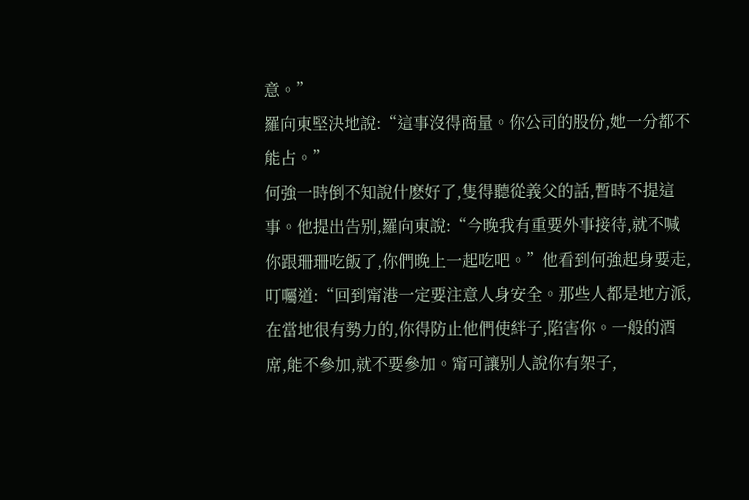意。”
羅向東堅決地說:“這事沒得商量。你公司的股份,她一分都不能占。”
何強一時倒不知說什麽好了,隻得聽從義父的話,暫時不提這事。他提出告别,羅向東說:“今晚我有重要外事接待,就不喊你跟珊珊吃飯了,你們晚上一起吃吧。”他看到何強起身要走,叮囑道:“回到甯港一定要注意人身安全。那些人都是地方派,在當地很有勢力的,你得防止他們使絆子,陷害你。一般的酒席,能不參加,就不要參加。甯可讓别人說你有架子,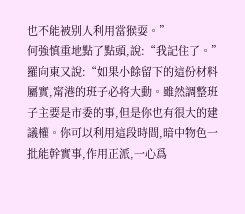也不能被别人利用當猴耍。”
何強慎重地點了點頭,說:“我記住了。”
羅向東又說:“如果小餘留下的這份材料屬實,甯港的班子必将大動。雖然調整班子主要是市委的事,但是你也有很大的建議權。你可以利用這段時間,暗中物色一批能幹實事,作用正派,一心爲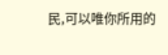民,可以唯你所用的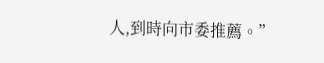人,到時向市委推薦。”